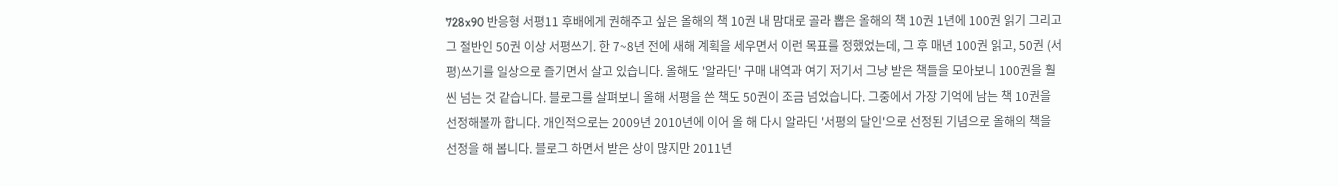728x90 반응형 서평11 후배에게 권해주고 싶은 올해의 책 10권 내 맘대로 골라 뽑은 올해의 책 10권 1년에 100권 읽기 그리고 그 절반인 50권 이상 서평쓰기. 한 7~8년 전에 새해 계획을 세우면서 이런 목표를 정했었는데, 그 후 매년 100권 읽고, 50권 (서평)쓰기를 일상으로 즐기면서 살고 있습니다. 올해도 '알라딘' 구매 내역과 여기 저기서 그냥 받은 책들을 모아보니 100권을 훨씬 넘는 것 같습니다. 블로그를 살펴보니 올해 서평을 쓴 책도 50권이 조금 넘었습니다. 그중에서 가장 기억에 남는 책 10권을 선정해볼까 합니다. 개인적으로는 2009년 2010년에 이어 올 해 다시 알라딘 '서평의 달인'으로 선정된 기념으로 올해의 책을 선정을 해 봅니다. 블로그 하면서 받은 상이 많지만 2011년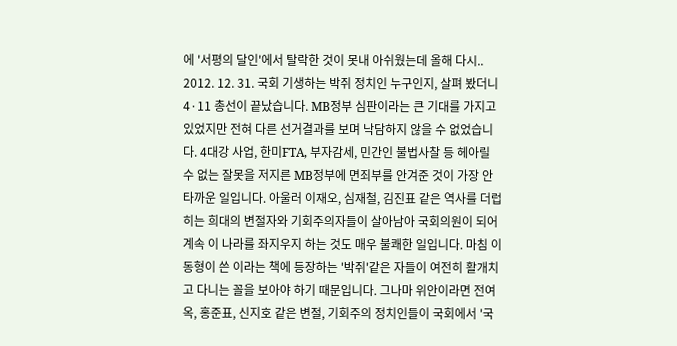에 '서평의 달인'에서 탈락한 것이 못내 아쉬웠는데 올해 다시.. 2012. 12. 31. 국회 기생하는 박쥐 정치인 누구인지, 살펴 봤더니 4·11 총선이 끝났습니다. MB정부 심판이라는 큰 기대를 가지고 있었지만 전혀 다른 선거결과를 보며 낙담하지 않을 수 없었습니다. 4대강 사업, 한미FTA, 부자감세, 민간인 불법사찰 등 헤아릴 수 없는 잘못을 저지른 MB정부에 면죄부를 안겨준 것이 가장 안타까운 일입니다. 아울러 이재오, 심재철, 김진표 같은 역사를 더럽히는 희대의 변절자와 기회주의자들이 살아남아 국회의원이 되어 계속 이 나라를 좌지우지 하는 것도 매우 불쾌한 일입니다. 마침 이동형이 쓴 이라는 책에 등장하는 '박쥐'같은 자들이 여전히 활개치고 다니는 꼴을 보아야 하기 때문입니다. 그나마 위안이라면 전여옥, 홍준표, 신지호 같은 변절, 기회주의 정치인들이 국회에서 '국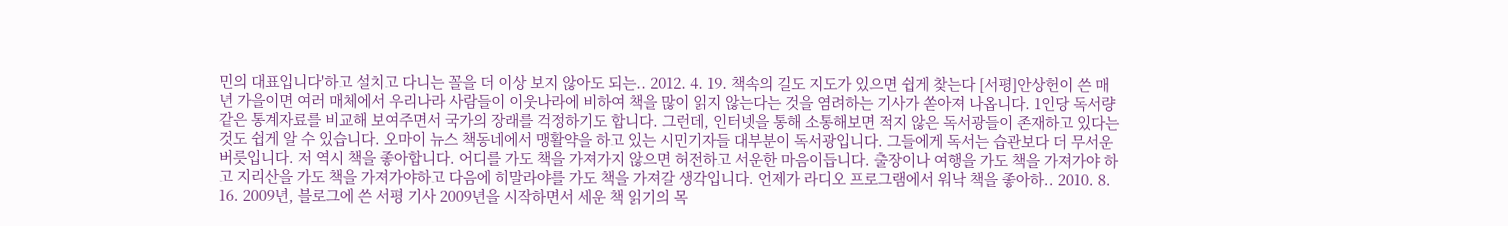민의 대표입니다'하고 설치고 다니는 꼴을 더 이상 보지 않아도 되는.. 2012. 4. 19. 책속의 길도 지도가 있으면 쉽게 찾는다 [서평]안상헌이 쓴 매년 가을이면 여러 매체에서 우리나라 사람들이 이웃나라에 비하여 책을 많이 읽지 않는다는 것을 염려하는 기사가 쏟아져 나옵니다. 1인당 독서량 같은 통계자료를 비교해 보여주면서 국가의 장래를 걱정하기도 합니다. 그런데, 인터넷을 통해 소통해보면 적지 않은 독서광들이 존재하고 있다는 것도 쉽게 알 수 있습니다. 오마이 뉴스 책동네에서 맹활약을 하고 있는 시민기자들 대부분이 독서광입니다. 그들에게 독서는 습관보다 더 무서운 버릇입니다. 저 역시 책을 좋아합니다. 어디를 가도 책을 가져가지 않으면 허전하고 서운한 마음이듭니다. 출장이나 여행을 가도 책을 가져가야 하고 지리산을 가도 책을 가져가야하고 다음에 히말라야를 가도 책을 가져갈 생각입니다. 언제가 라디오 프로그램에서 워낙 책을 좋아하.. 2010. 8. 16. 2009년, 블로그에 쓴 서평 기사 2009년을 시작하면서 세운 책 읽기의 목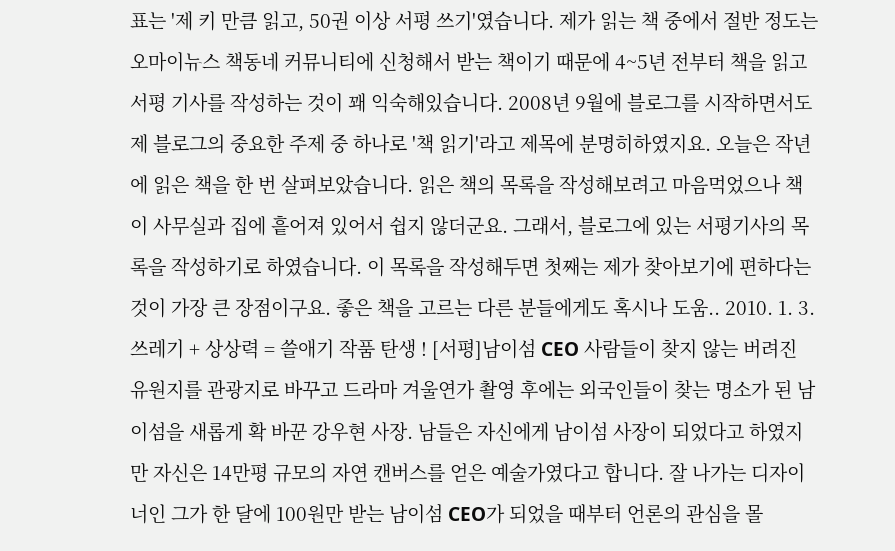표는 '제 키 만큼 읽고, 50권 이상 서평 쓰기'였습니다. 제가 읽는 책 중에서 절반 정도는 오마이뉴스 책동네 커뮤니티에 신청해서 받는 책이기 때문에 4~5년 전부터 책을 읽고 서평 기사를 작성하는 것이 꽤 익숙해있습니다. 2008년 9월에 블로그를 시작하면서도 제 블로그의 중요한 주제 중 하나로 '책 읽기'라고 제목에 분명히하였지요. 오늘은 작년에 읽은 책을 한 번 살펴보았습니다. 읽은 책의 목록을 작성해보려고 마음먹었으나 책이 사무실과 집에 흩어져 있어서 쉽지 않더군요. 그래서, 블로그에 있는 서평기사의 목록을 작성하기로 하였습니다. 이 목록을 작성해두면 첫째는 제가 찾아보기에 편하다는 것이 가장 큰 장점이구요. 좋은 책을 고르는 다른 분들에게도 혹시나 도움.. 2010. 1. 3. 쓰레기 + 상상력 = 쓸애기 작품 탄생 ! [서평]남이섬 CEO 사람들이 찾지 않는 버려진 유원지를 관광지로 바꾸고 드라마 겨울연가 촬영 후에는 외국인들이 찾는 명소가 된 남이섬을 새롭게 확 바꾼 강우현 사장. 남들은 자신에게 남이섬 사장이 되었다고 하였지만 자신은 14만평 규모의 자연 캔버스를 얻은 예술가였다고 합니다. 잘 나가는 디자이너인 그가 한 달에 100원만 받는 남이섬 CEO가 되었을 때부터 언론의 관심을 몰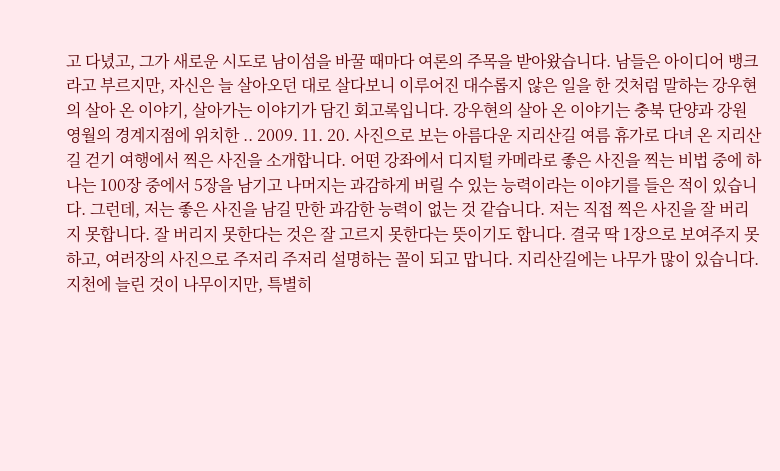고 다녔고, 그가 새로운 시도로 남이섬을 바꿀 때마다 여론의 주목을 받아왔습니다. 남들은 아이디어 뱅크라고 부르지만, 자신은 늘 살아오던 대로 살다보니 이루어진 대수롭지 않은 일을 한 것처럼 말하는 강우현의 살아 온 이야기, 살아가는 이야기가 담긴 회고록입니다. 강우현의 살아 온 이야기는 충북 단양과 강원 영월의 경계지점에 위치한 .. 2009. 11. 20. 사진으로 보는 아름다운 지리산길 여름 휴가로 다녀 온 지리산길 걷기 여행에서 찍은 사진을 소개합니다. 어떤 강좌에서 디지털 카메라로 좋은 사진을 찍는 비법 중에 하나는 100장 중에서 5장을 남기고 나머지는 과감하게 버릴 수 있는 능력이라는 이야기를 들은 적이 있습니다. 그런데, 저는 좋은 사진을 남길 만한 과감한 능력이 없는 것 같습니다. 저는 직접 찍은 사진을 잘 버리지 못합니다. 잘 버리지 못한다는 것은 잘 고르지 못한다는 뜻이기도 합니다. 결국 딱 1장으로 보여주지 못하고, 여러장의 사진으로 주저리 주저리 설명하는 꼴이 되고 맙니다. 지리산길에는 나무가 많이 있습니다. 지천에 늘린 것이 나무이지만, 특별히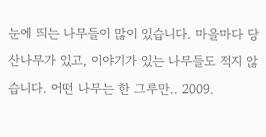눈에 띄는 나무들이 많이 있습니다. 마을마다 당산나무가 있고, 이야기가 있는 나무들도 적지 않습니다. 어떤 나무는 한 그루만.. 2009.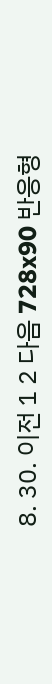8. 30. 이전 1 2 다음 728x90 반응형